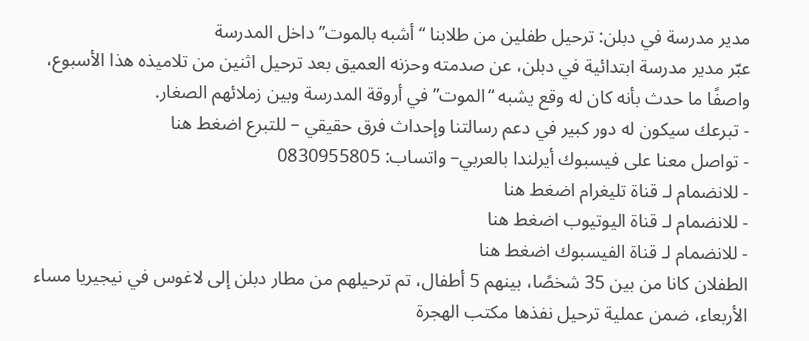مدير مدرسة في دبلن: ترحيل طفلين من طلابنا “أشبه بالموت” داخل المدرسة
عبّر مدير مدرسة ابتدائية في دبلن، عن صدمته وحزنه العميق بعد ترحيل اثنين من تلاميذه هذا الأسبوع، واصفًا ما حدث بأنه كان له وقع يشبه “الموت” في أروقة المدرسة وبين زملائهم الصغار.
- تبرعك سيكون له دور كبير في دعم رسالتنا وإحداث فرق حقيقي – للتبرع اضغط هنا
- تواصل معنا على فيسبوك أيرلندا بالعربي– واتساب: 0830955805
- للانضمام لـ قناة تليغرام اضغط هنا
- للانضمام لـ قناة اليوتيوب اضغط هنا
- للانضمام لـ قناة الفيسبوك اضغط هنا
الطفلان كانا من بين 35 شخصًا، بينهم 5 أطفال، تم ترحيلهم من مطار دبلن إلى لاغوس في نيجيريا مساء الأربعاء، ضمن عملية ترحيل نفذها مكتب الهجرة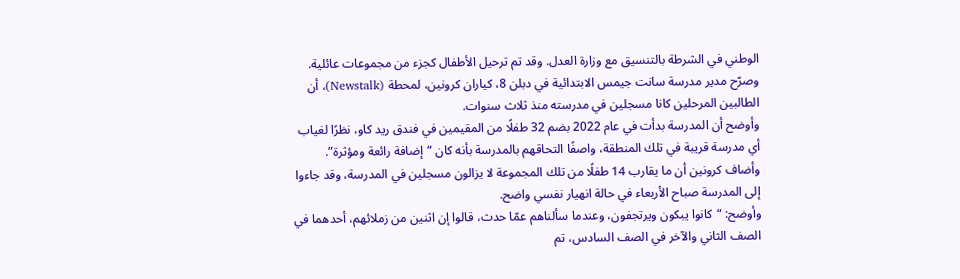الوطني في الشرطة بالتنسيق مع وزارة العدل. وقد تم ترحيل الأطفال كجزء من مجموعات عائلية.
وصرّح مدير مدرسة سانت جيمس الابتدائية في دبلن 8، كياران كرونين، لمحطة (Newstalk)، أن الطالبين المرحلين كانا مسجلين في مدرسته منذ ثلاث سنوات.
وأوضح أن المدرسة بدأت في عام 2022 بضم 32 طفلًا من المقيمين في فندق ريد كاو، نظرًا لغياب أي مدرسة قريبة في تلك المنطقة، واصفًا التحاقهم بالمدرسة بأنه كان “إضافة رائعة ومؤثرة”.
وأضاف كرونين أن ما يقارب 14 طفلًا من تلك المجموعة لا يزالون مسجلين في المدرسة، وقد جاءوا إلى المدرسة صباح الأربعاء في حالة انهيار نفسي واضح.
وأوضح: “كانوا يبكون ويرتجفون، وعندما سألناهم عمّا حدث، قالوا إن اثنين من زملائهم، أحدهما في الصف الثاني والآخر في الصف السادس، تم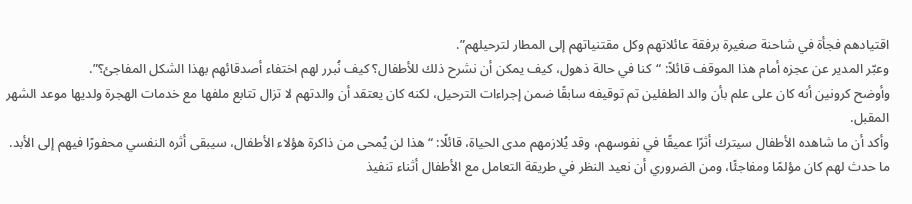اقتيادهم فجأة في شاحنة صغيرة برفقة عائلاتهم وكل مقتنياتهم إلى المطار لترحيلهم”.
وعبّر المدير عن عجزه أمام هذا الموقف قائلاً: “كنا في حالة ذهول، كيف يمكن أن نشرح ذلك للأطفال؟ كيف نُبرر لهم اختفاء أصدقائهم بهذا الشكل المفاجئ؟”.
وأوضح كرونين أنه كان على علم بأن والد الطفلين تم توقيفه سابقًا ضمن إجراءات الترحيل، لكنه كان يعتقد أن والدتهم لا تزال تتابع ملفها مع خدمات الهجرة ولديها موعد الشهر المقبل.
وأكد أن ما شاهده الأطفال سيترك أثرًا عميقًا في نفوسهم، وقد يُلازمهم مدى الحياة، قائلًا: “هذا لن يُمحى من ذاكرة هؤلاء الأطفال، سيبقى أثره النفسي محفورًا فيهم إلى الأبد. ما حدث لهم كان مؤلمًا ومفاجئًا، ومن الضروري أن نعيد النظر في طريقة التعامل مع الأطفال أثناء تنفيذ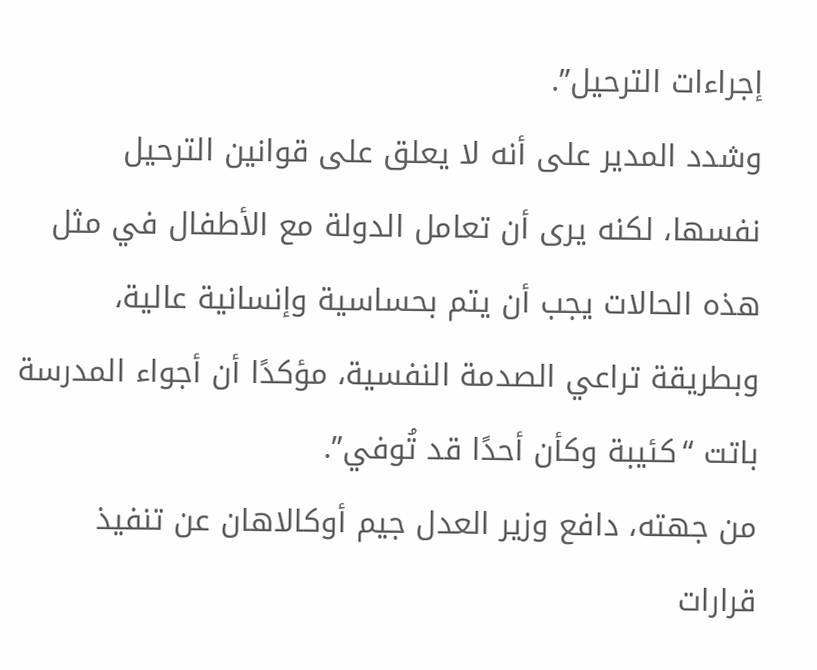إجراءات الترحيل”.
وشدد المدير على أنه لا يعلق على قوانين الترحيل نفسها، لكنه يرى أن تعامل الدولة مع الأطفال في مثل هذه الحالات يجب أن يتم بحساسية وإنسانية عالية، وبطريقة تراعي الصدمة النفسية، مؤكدًا أن أجواء المدرسة باتت “كئيبة وكأن أحدًا قد تُوفي”.
من جهته، دافع وزير العدل جيم أوكالاهان عن تنفيذ قرارات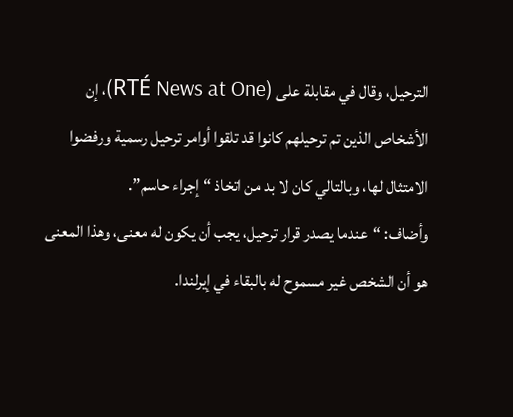الترحيل، وقال في مقابلة على (RTÉ News at One)، إن الأشخاص الذين تم ترحيلهم كانوا قد تلقوا أوامر ترحيل رسمية ورفضوا الامتثال لها، وبالتالي كان لا بد من اتخاذ “إجراء حاسم”.
وأضاف: “عندما يصدر قرار ترحيل، يجب أن يكون له معنى، وهذا المعنى هو أن الشخص غير مسموح له بالبقاء في إيرلندا.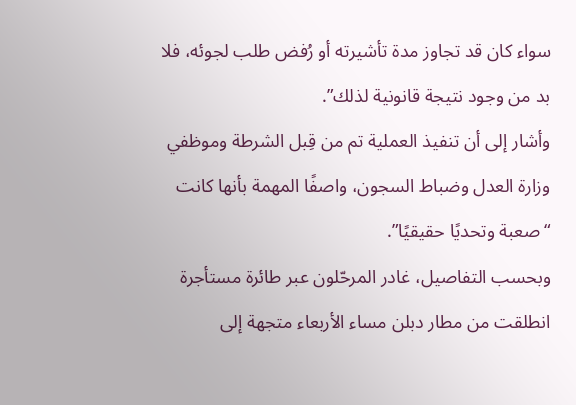سواء كان قد تجاوز مدة تأشيرته أو رُفض طلب لجوئه، فلا بد من وجود نتيجة قانونية لذلك”.
وأشار إلى أن تنفيذ العملية تم من قِبل الشرطة وموظفي وزارة العدل وضباط السجون، واصفًا المهمة بأنها كانت “صعبة وتحديًا حقيقيًا”.
وبحسب التفاصيل، غادر المرحّلون عبر طائرة مستأجرة انطلقت من مطار دبلن مساء الأربعاء متجهة إلى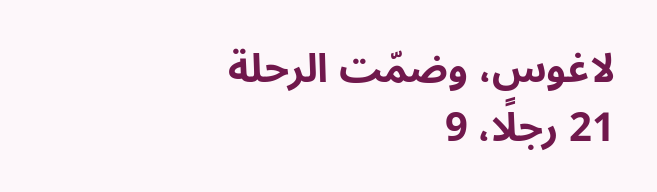لاغوس، وضمّت الرحلة 21 رجلًا، 9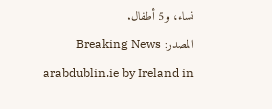نساء، و5 أطفال.
المصدر: Breaking News
arabdublin.ie by Ireland in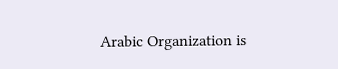Arabic Organization is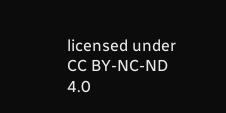licensed under CC BY-NC-ND 4.0